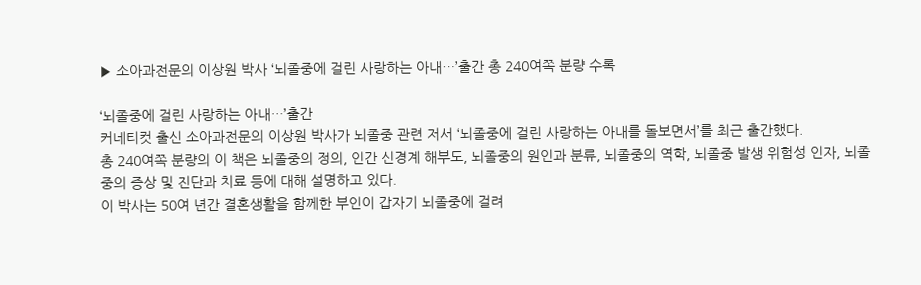▶ 소아과전문의 이상원 박사 ‘뇌졸중에 걸린 사랑하는 아내…’출간 총 240여쪽 분량 수록

‘뇌졸중에 걸린 사랑하는 아내…’출간
커네티컷 출신 소아과전문의 이상원 박사가 뇌졸중 관련 저서 ‘뇌졸중에 걸린 사랑하는 아내를 돌보면서’를 최근 출간했다.
총 240여쪽 분량의 이 책은 뇌졸중의 정의, 인간 신경계 해부도, 뇌졸중의 원인과 분류, 뇌졸중의 역학, 뇌졸중 발생 위험성 인자, 뇌졸중의 증상 및 진단과 치료 등에 대해 설명하고 있다.
이 박사는 50여 년간 결혼생활을 함께한 부인이 갑자기 뇌졸중에 걸려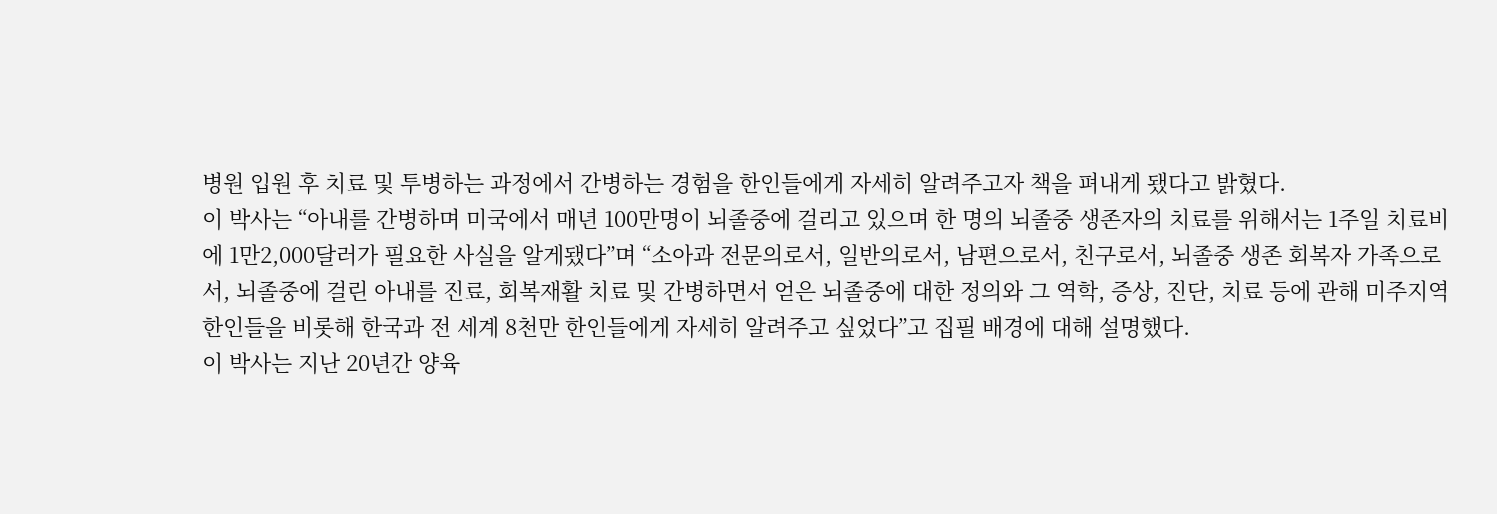병원 입원 후 치료 및 투병하는 과정에서 간병하는 경험을 한인들에게 자세히 알려주고자 책을 펴내게 됐다고 밝혔다.
이 박사는 “아내를 간병하며 미국에서 매년 100만명이 뇌졸중에 걸리고 있으며 한 명의 뇌졸중 생존자의 치료를 위해서는 1주일 치료비에 1만2,000달러가 필요한 사실을 알게됐다”며 “소아과 전문의로서, 일반의로서, 남편으로서, 친구로서, 뇌졸중 생존 회복자 가족으로서, 뇌졸중에 걸린 아내를 진료, 회복재활 치료 및 간병하면서 얻은 뇌졸중에 대한 정의와 그 역학, 증상, 진단, 치료 등에 관해 미주지역 한인들을 비롯해 한국과 전 세계 8천만 한인들에게 자세히 알려주고 싶었다”고 집필 배경에 대해 설명했다.
이 박사는 지난 20년간 양육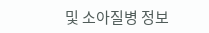및 소아질병 정보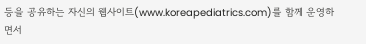등을 공유하는 자신의 웹사이트(www.koreapediatrics.com)를 함께 운영하면서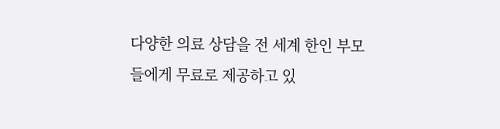다양한 의료 상담을 전 세계 한인 부모들에게 무료로 제공하고 있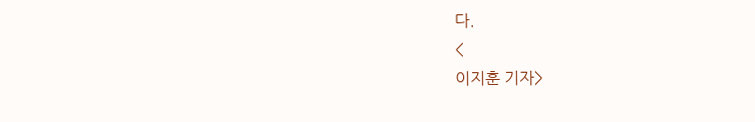다.
<
이지훈 기자>